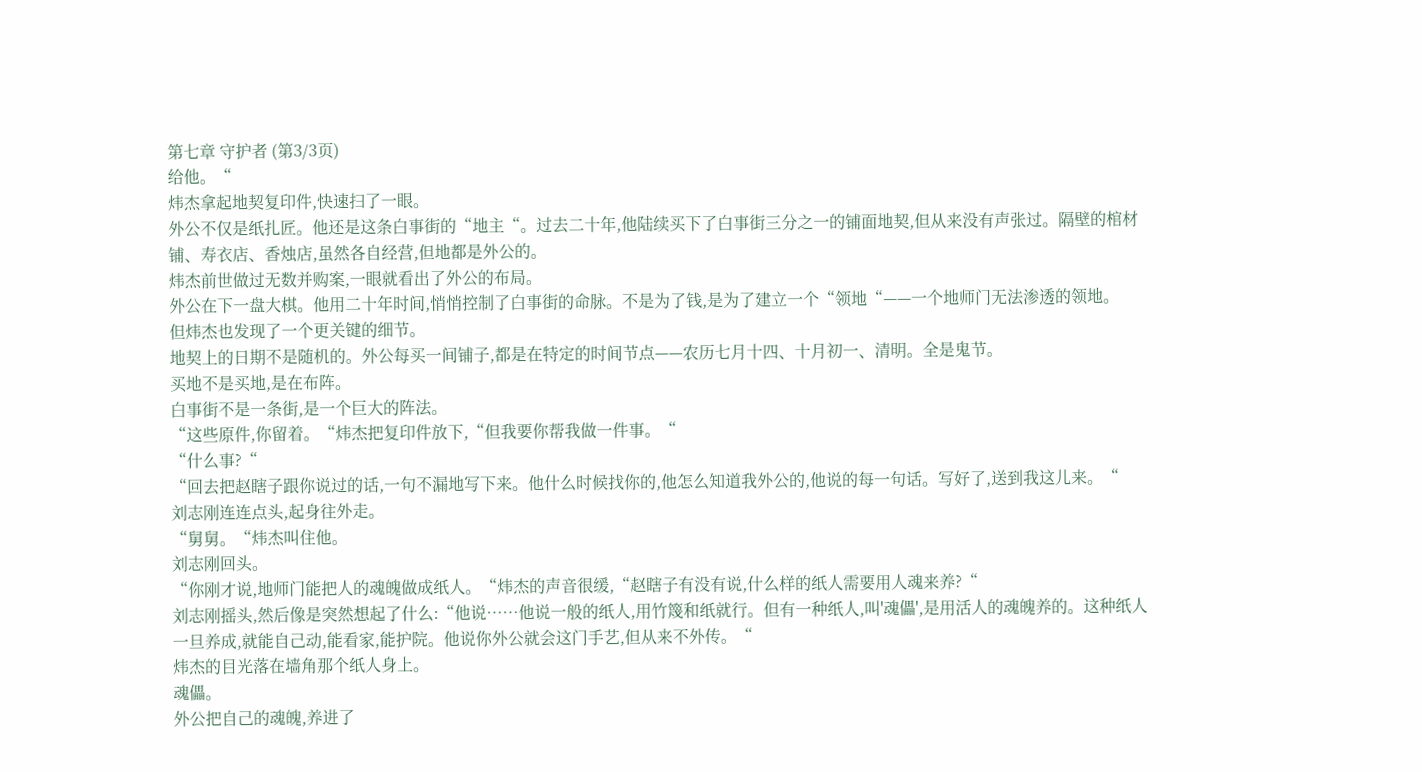第七章 守护者 (第3/3页)
给他。“
炜杰拿起地契复印件,快速扫了一眼。
外公不仅是纸扎匠。他还是这条白事街的“地主“。过去二十年,他陆续买下了白事街三分之一的铺面地契,但从来没有声张过。隔壁的棺材铺、寿衣店、香烛店,虽然各自经营,但地都是外公的。
炜杰前世做过无数并购案,一眼就看出了外公的布局。
外公在下一盘大棋。他用二十年时间,悄悄控制了白事街的命脉。不是为了钱,是为了建立一个“领地“——一个地师门无法渗透的领地。
但炜杰也发现了一个更关键的细节。
地契上的日期不是随机的。外公每买一间铺子,都是在特定的时间节点——农历七月十四、十月初一、清明。全是鬼节。
买地不是买地,是在布阵。
白事街不是一条街,是一个巨大的阵法。
“这些原件,你留着。“炜杰把复印件放下,“但我要你帮我做一件事。“
“什么事?“
“回去把赵瞎子跟你说过的话,一句不漏地写下来。他什么时候找你的,他怎么知道我外公的,他说的每一句话。写好了,送到我这儿来。“
刘志刚连连点头,起身往外走。
“舅舅。“炜杰叫住他。
刘志刚回头。
“你刚才说,地师门能把人的魂魄做成纸人。“炜杰的声音很缓,“赵瞎子有没有说,什么样的纸人需要用人魂来养?“
刘志刚摇头,然后像是突然想起了什么:“他说……他说一般的纸人,用竹篾和纸就行。但有一种纸人,叫'魂儡',是用活人的魂魄养的。这种纸人一旦养成,就能自己动,能看家,能护院。他说你外公就会这门手艺,但从来不外传。“
炜杰的目光落在墙角那个纸人身上。
魂儡。
外公把自己的魂魄,养进了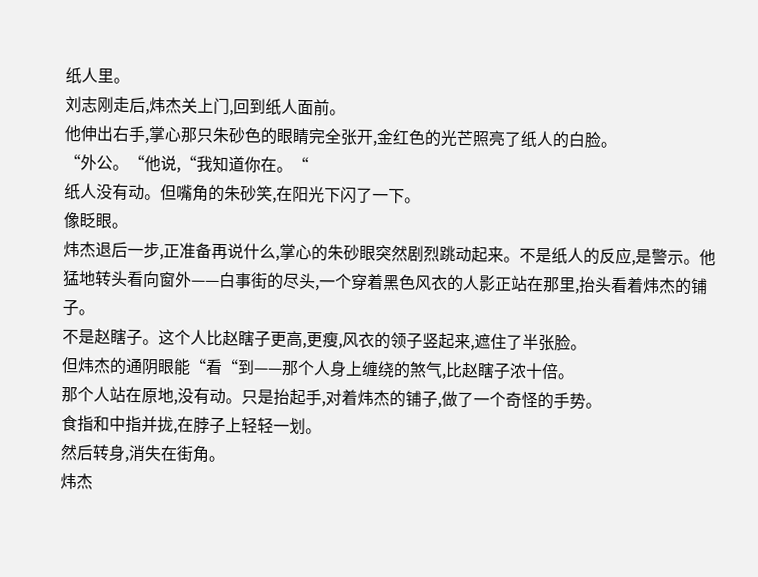纸人里。
刘志刚走后,炜杰关上门,回到纸人面前。
他伸出右手,掌心那只朱砂色的眼睛完全张开,金红色的光芒照亮了纸人的白脸。
“外公。“他说,“我知道你在。“
纸人没有动。但嘴角的朱砂笑,在阳光下闪了一下。
像眨眼。
炜杰退后一步,正准备再说什么,掌心的朱砂眼突然剧烈跳动起来。不是纸人的反应,是警示。他猛地转头看向窗外——白事街的尽头,一个穿着黑色风衣的人影正站在那里,抬头看着炜杰的铺子。
不是赵瞎子。这个人比赵瞎子更高,更瘦,风衣的领子竖起来,遮住了半张脸。
但炜杰的通阴眼能“看“到——那个人身上缠绕的煞气,比赵瞎子浓十倍。
那个人站在原地,没有动。只是抬起手,对着炜杰的铺子,做了一个奇怪的手势。
食指和中指并拢,在脖子上轻轻一划。
然后转身,消失在街角。
炜杰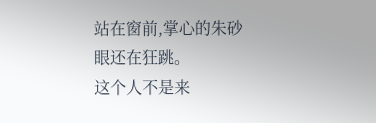站在窗前,掌心的朱砂眼还在狂跳。
这个人不是来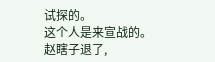试探的。
这个人是来宣战的。
赵瞎子退了,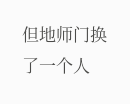但地师门换了一个人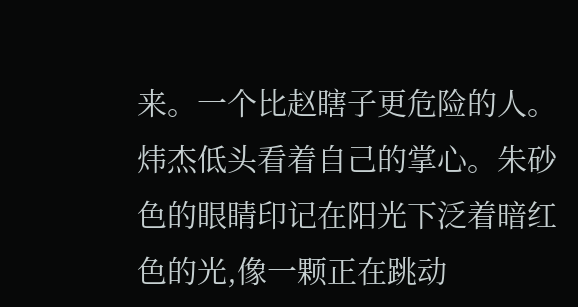来。一个比赵瞎子更危险的人。
炜杰低头看着自己的掌心。朱砂色的眼睛印记在阳光下泛着暗红色的光,像一颗正在跳动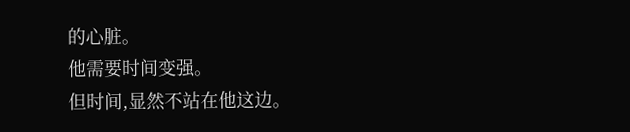的心脏。
他需要时间变强。
但时间,显然不站在他这边。